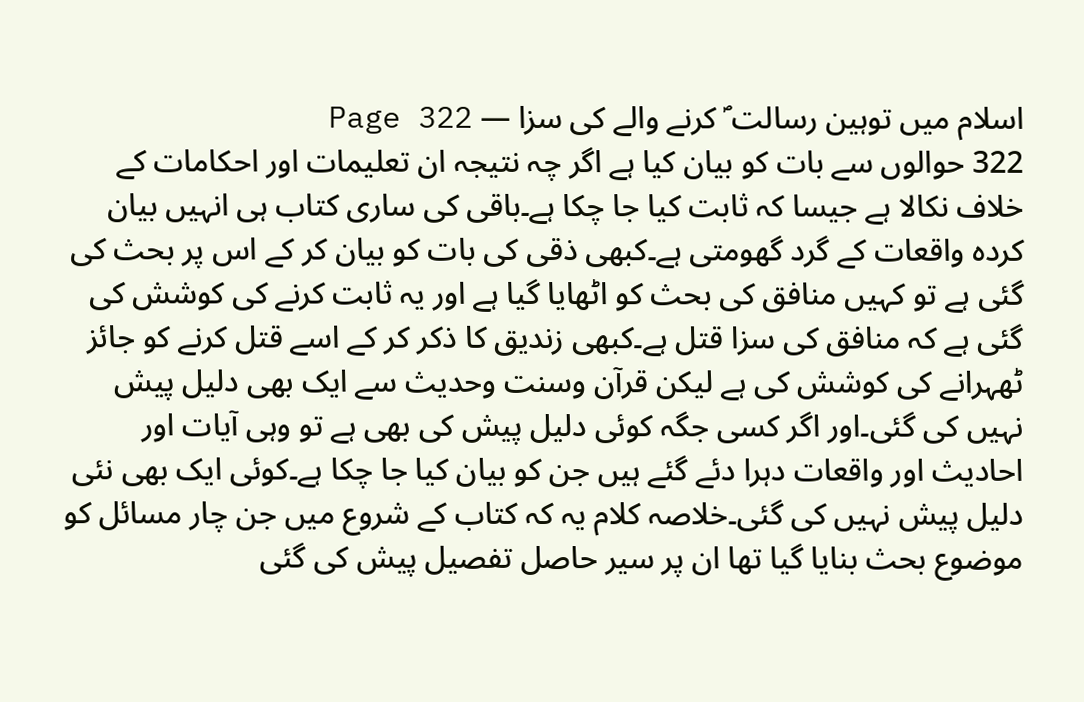اسلام میں توہین رسالت ؐ کرنے والے کی سزا — Page 322
322 حوالوں سے بات کو بیان کیا ہے اگر چہ نتیجہ ان تعلیمات اور احکامات کے خلاف نکالا ہے جیسا کہ ثابت کیا جا چکا ہے۔باقی کی ساری کتاب ہی انہیں بیان کردہ واقعات کے گرد گھومتی ہے۔کبھی ذقی کی بات کو بیان کر کے اس پر بحث کی گئی ہے تو کہیں منافق کی بحث کو اٹھایا گیا ہے اور یہ ثابت کرنے کی کوشش کی گئی ہے کہ منافق کی سزا قتل ہے۔کبھی زندیق کا ذکر کر کے اسے قتل کرنے کو جائز ٹھہرانے کی کوشش کی ہے لیکن قرآن وسنت وحدیث سے ایک بھی دلیل پیش نہیں کی گئی۔اور اگر کسی جگہ کوئی دلیل پیش کی بھی ہے تو وہی آیات اور احادیث اور واقعات دہرا دئے گئے ہیں جن کو بیان کیا جا چکا ہے۔کوئی ایک بھی نئی دلیل پیش نہیں کی گئی۔خلاصہ کلام یہ کہ کتاب کے شروع میں جن چار مسائل کو موضوع بحث بنایا گیا تھا ان پر سیر حاصل تفصیل پیش کی گئی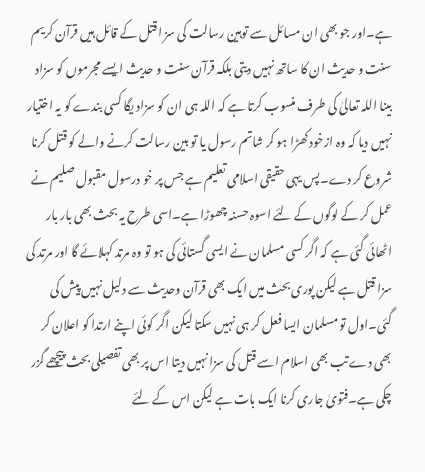ہے۔اور جو بھی ان مسائل سے توہین رسالت کی سز اقتل کے قائل ہیں قرآن کریم سنت و حدیث ان کا ساتھ نہیں دیتی بلکہ قرآن سنت و حدیث ایسے مجرموں کو سزاد بینا اللہ تعالیٰ کی طرف منسوب کرتا ہے کہ اللہ ہی ان کو سزاد یگا کسی بندے کو یہ اختیار نہیں دیا کہ وہ ازخود کھڑا ہو کر شاتم رسول یا تو بین رسالت کرنے والے کو قتل کرنا شروع کر دے۔پس یہی حقیقی اسلامی تعلیم ہے جس پر خو درسول مقبول صلیم نے عمل کر کے لوگوں کے لئے اسوہ حسنہ چھوڑا ہے۔اسی طرح یہ بحث بھی بار بار اٹھائی گئی ہے کہ اگر کسی مسلمان نے ایسی گستائی کی ہو تو وہ مرتد کہلائے گا اور مرتد کی سزا قتل ہے لیکن پوری بحث میں ایک بھی قرآن وحدیث سے دلیل نہیں پیش کی گئی۔اول تو مسلمان ایسا فعل کر ہی نہیں سکتا لیکن اگر کوئی اپنے ارتدا کو اعلان کر بھی دے تب بھی اسلام اسے قتل کی سزا نہیں دیتا اس پر بھی تفصیلی بحث پیچھے گزر چکی ہے۔فتویٰ جاری کرنا ایک بات ہے لیکن اس کے لئے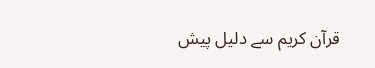قرآن کریم سے دلیل پیش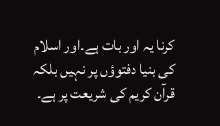کرنا یہ اور بات ہے۔اور اسلام کی بنیا دفتوؤں پر نہیں بلکہ قرآن کریم کی شریعت پر ہے۔